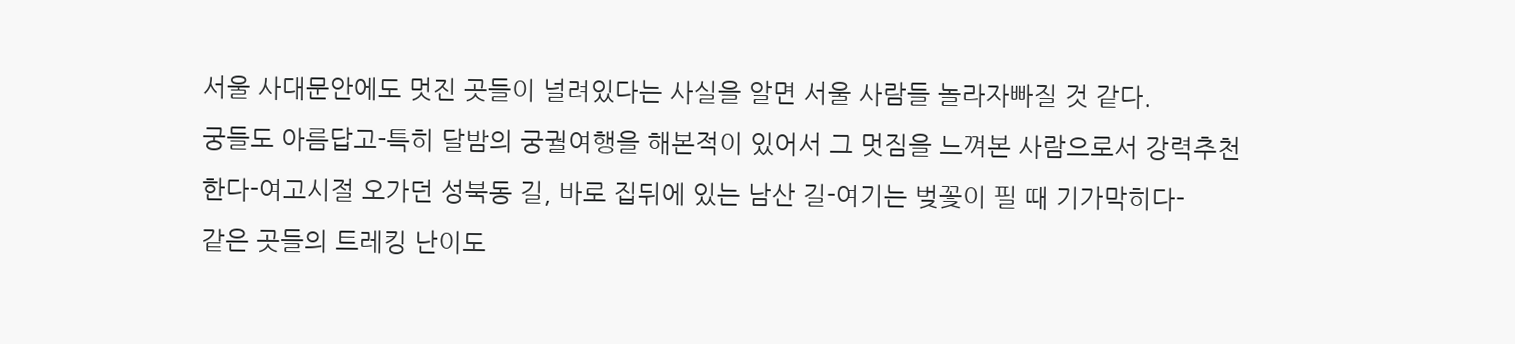서울 사대문안에도 멋진 곳들이 널려있다는 사실을 알면 서울 사람들 놀라자빠질 것 같다.
궁들도 아름답고-특히 달밤의 궁궐여행을 해본적이 있어서 그 멋짐을 느껴본 사람으로서 강력추천한다-여고시절 오가던 성북동 길, 바로 집뒤에 있는 남산 길-여기는 벚꽃이 필 때 기가막히다-
같은 곳들의 트레킹 난이도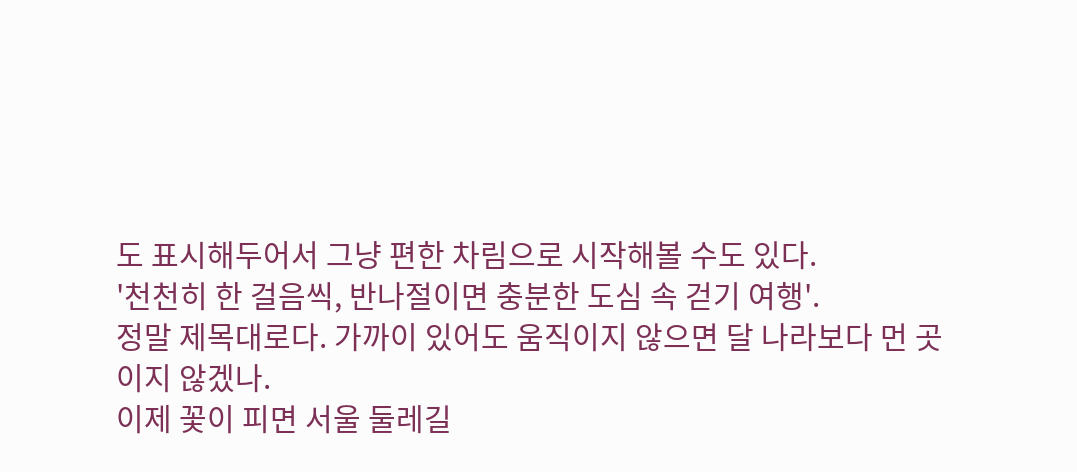도 표시해두어서 그냥 편한 차림으로 시작해볼 수도 있다.
'천천히 한 걸음씩, 반나절이면 충분한 도심 속 걷기 여행'.
정말 제목대로다. 가까이 있어도 움직이지 않으면 달 나라보다 먼 곳이지 않겠나.
이제 꽃이 피면 서울 둘레길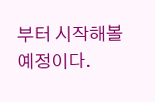부터 시작해볼 예정이다.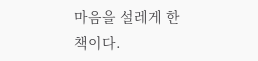마음을 설레게 한 책이다.